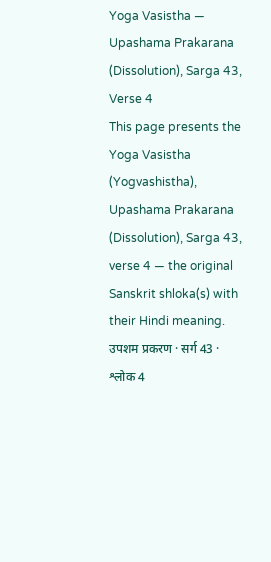Yoga Vasistha — Upashama Prakarana (Dissolution), Sarga 43, Verse 4
This page presents the Yoga Vasistha (Yogvashistha), Upashama Prakarana (Dissolution), Sarga 43, verse 4 — the original Sanskrit shloka(s) with their Hindi meaning.
उपशम प्रकरण · सर्ग 43 · श्लोक 4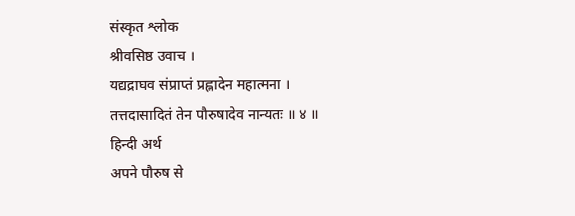संस्कृत श्लोक
श्रीवसिष्ठ उवाच ।
यद्यद्राघव संप्राप्तं प्रह्लादेन महात्मना ।
तत्तदासादितं तेन पौरुषादेव नान्यतः ॥ ४ ॥
हिन्दी अर्थ
अपने पौरुष से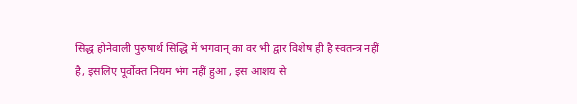सिद्ध होनेवाली पुरुषार्थ सिद्धि में भगवान् का वर भी द्वार विशेष ही है स्वतन्त्र नहीं
है, इसलिए पूर्वोक्त नियम भंग नहीं हुआ , इस आशय से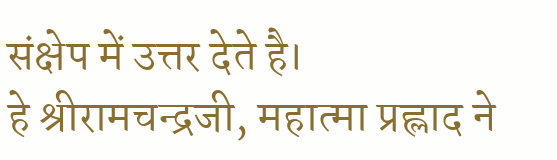संक्षेप में उत्तर देते है।
हे श्रीरामचन्द्रजी, महात्मा प्रह्लाद ने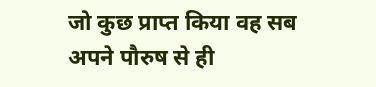जो कुछ प्राप्त किया वह सब अपने पौरुष से ही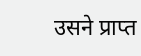उसने प्राप्त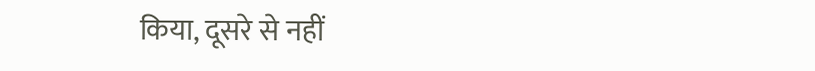किया, दूसरे से नहीं